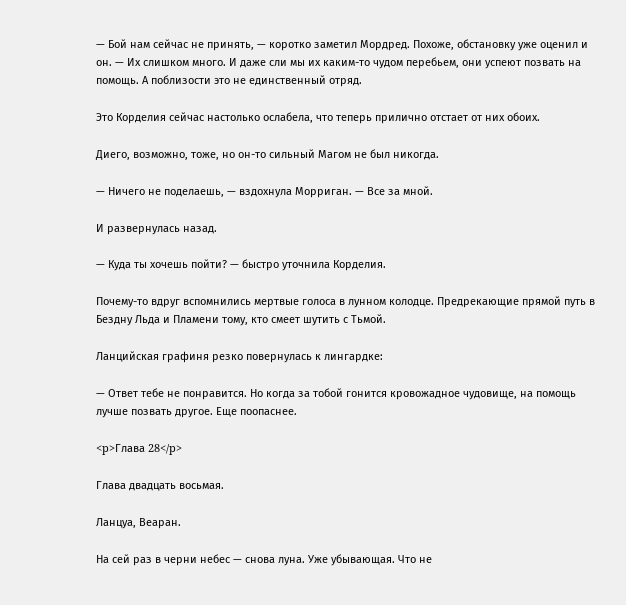— Бой нам сейчас не принять, — коротко заметил Мордред. Похоже, обстановку уже оценил и он. — Их слишком много. И даже сли мы их каким-то чудом перебьем, они успеют позвать на помощь. А поблизости это не единственный отряд.

Это Корделия сейчас настолько ослабела, что теперь прилично отстает от них обоих.

Диего, возможно, тоже, но он-то сильный Магом не был никогда.

— Ничего не поделаешь, — вздохнула Морриган. — Все за мной.

И развернулась назад.

— Куда ты хочешь пойти? — быстро уточнила Корделия.

Почему-то вдруг вспомнились мертвые голоса в лунном колодце. Предрекающие прямой путь в Бездну Льда и Пламени тому, кто смеет шутить с Тьмой.

Ланцийская графиня резко повернулась к лингардке:

— Ответ тебе не понравится. Но когда за тобой гонится кровожадное чудовище, на помощь лучше позвать другое. Еще поопаснее.

<p>Глава 28</p>

Глава двадцать восьмая.

Ланцуа, Веаран.

На сей раз в черни небес — снова луна. Уже убывающая. Что не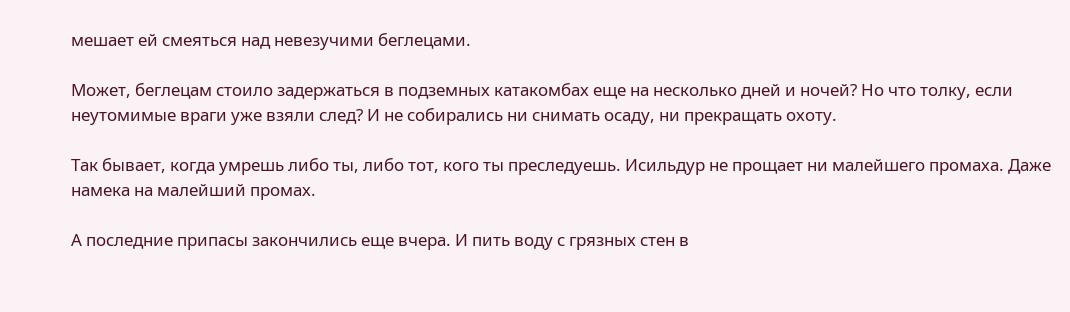мешает ей смеяться над невезучими беглецами.

Может, беглецам стоило задержаться в подземных катакомбах еще на несколько дней и ночей? Но что толку, если неутомимые враги уже взяли след? И не собирались ни снимать осаду, ни прекращать охоту.

Так бывает, когда умрешь либо ты, либо тот, кого ты преследуешь. Исильдур не прощает ни малейшего промаха. Даже намека на малейший промах.

А последние припасы закончились еще вчера. И пить воду с грязных стен в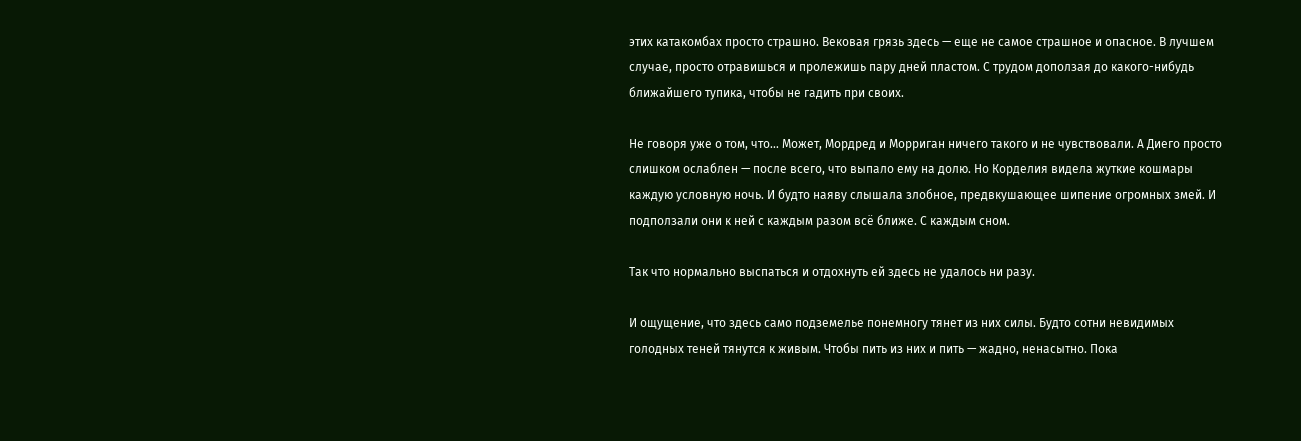этих катакомбах просто страшно. Вековая грязь здесь — еще не самое страшное и опасное. В лучшем случае, просто отравишься и пролежишь пару дней пластом. С трудом доползая до какого-нибудь ближайшего тупика, чтобы не гадить при своих.

Не говоря уже о том, что… Может, Мордред и Морриган ничего такого и не чувствовали. А Диего просто слишком ослаблен — после всего, что выпало ему на долю. Но Корделия видела жуткие кошмары каждую условную ночь. И будто наяву слышала злобное, предвкушающее шипение огромных змей. И подползали они к ней с каждым разом всё ближе. С каждым сном.

Так что нормально выспаться и отдохнуть ей здесь не удалось ни разу.

И ощущение, что здесь само подземелье понемногу тянет из них силы. Будто сотни невидимых голодных теней тянутся к живым. Чтобы пить из них и пить — жадно, ненасытно. Пока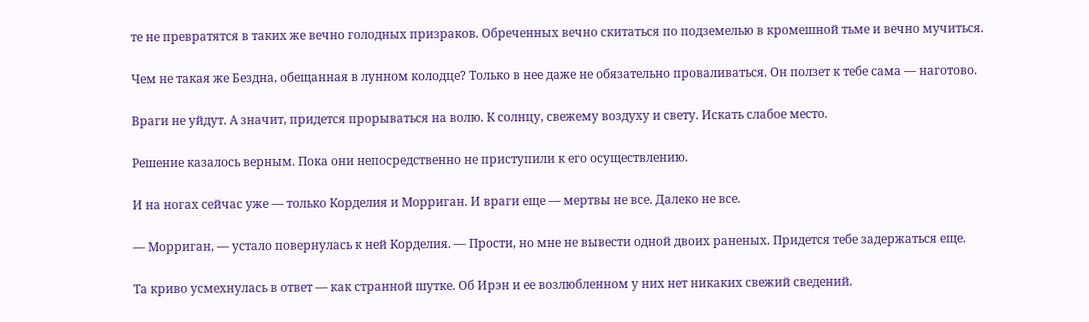те не превратятся в таких же вечно голодных призраков. Обреченных вечно скитаться по подземелью в кромешной тьме и вечно мучиться.

Чем не такая же Бездна, обещанная в лунном колодце? Только в нее даже не обязательно проваливаться. Он ползет к тебе сама — наготово.

Враги не уйдут. А значит, придется прорываться на волю. К солнцу, свежему воздуху и свету. Искать слабое место.

Решение казалось верным. Пока они непосредственно не приступили к его осуществлению.

И на ногах сейчас уже — только Корделия и Морриган. И враги еще — мертвы не все. Далеко не все.

— Морриган, — устало повернулась к ней Корделия. — Прости, но мне не вывести одной двоих раненых. Придется тебе задержаться еще.

Та криво усмехнулась в ответ — как странной шутке. Об Ирэн и ее возлюбленном у них нет никаких свежий сведений.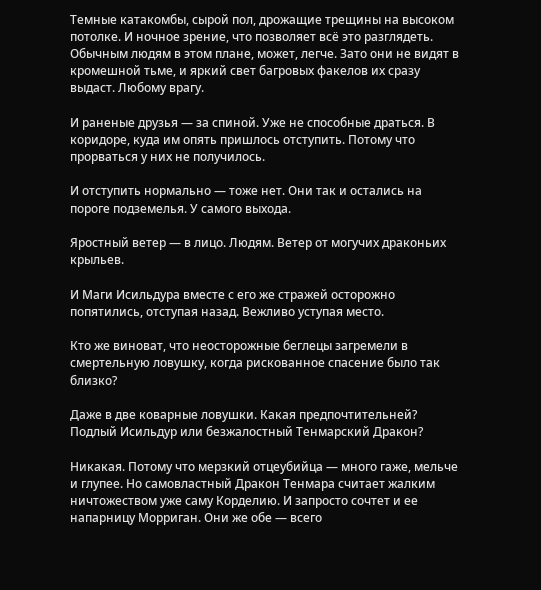Темные катакомбы, сырой пол, дрожащие трещины на высоком потолке. И ночное зрение, что позволяет всё это разглядеть. Обычным людям в этом плане, может, легче. Зато они не видят в кромешной тьме, и яркий свет багровых факелов их сразу выдаст. Любому врагу.

И раненые друзья — за спиной. Уже не способные драться. В коридоре, куда им опять пришлось отступить. Потому что прорваться у них не получилось.

И отступить нормально — тоже нет. Они так и остались на пороге подземелья. У самого выхода.

Яростный ветер — в лицо. Людям. Ветер от могучих драконьих крыльев.

И Маги Исильдура вместе с его же стражей осторожно попятились, отступая назад. Вежливо уступая место.

Кто же виноват, что неосторожные беглецы загремели в смертельную ловушку, когда рискованное спасение было так близко?

Даже в две коварные ловушки. Какая предпочтительней? Подлый Исильдур или безжалостный Тенмарский Дракон?

Никакая. Потому что мерзкий отцеубийца — много гаже, мельче и глупее. Но самовластный Дракон Тенмара считает жалким ничтожеством уже саму Корделию. И запросто сочтет и ее напарницу Морриган. Они же обе — всего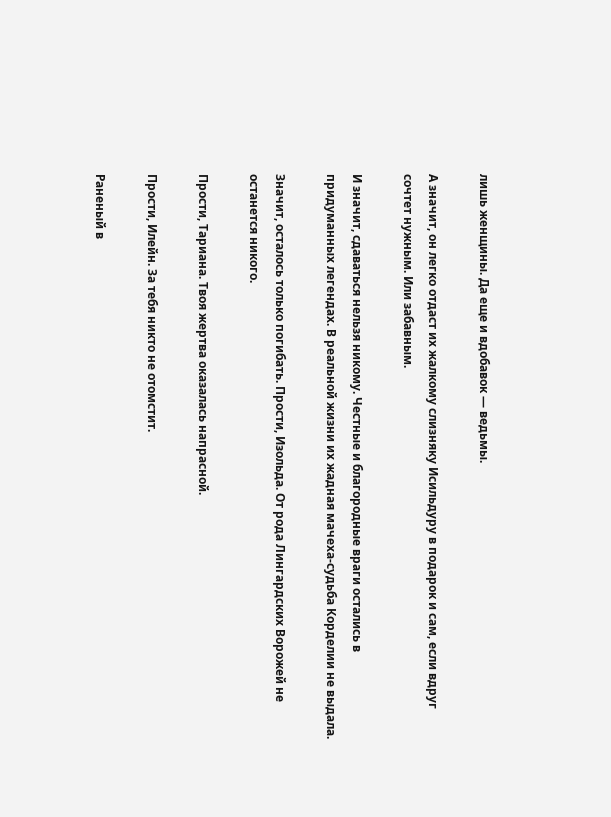лишь женщины. Да еще и вдобавок — ведьмы.

А значит, он легко отдаст их жалкому слизняку Исильдуру в подарок и сам, если вдруг сочтет нужным. Или забавным.

И значит, сдаваться нельзя никому. Честные и благородные враги остались в придуманных легендах. В реальной жизни их жадная мачеха-судьба Корделии не выдала.

Значит, осталось только погибать. Прости, Изольда. От рода Лингардских Ворожей не останется никого.

Прости, Тариана. Твоя жертва оказалась напрасной.

Прости, Илейн. За тебя никто не отомстит.

Раненый в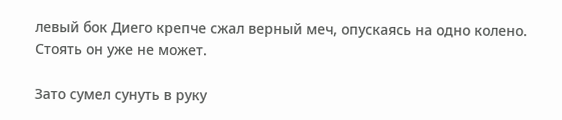левый бок Диего крепче сжал верный меч, опускаясь на одно колено. Стоять он уже не может.

Зато сумел сунуть в руку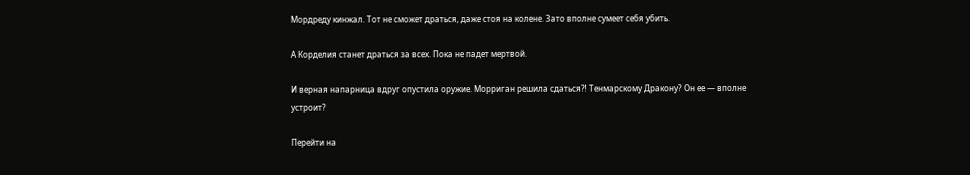Мордреду кинжал. Тот не сможет драться, даже стоя на колене. Зато вполне сумеет себя убить.

А Корделия станет драться за всех. Пока не падет мертвой.

И верная напарница вдруг опустила оружие. Морриган решила сдаться⁈ Тенмарскому Дракону? Он ее — вполне устроит?

Перейти на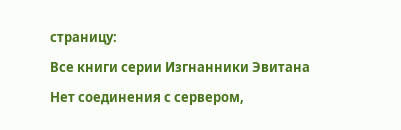страницу:

Все книги серии Изгнанники Эвитана

Нет соединения с сервером,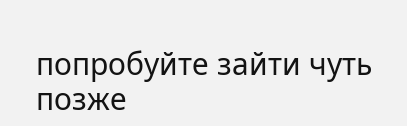попробуйте зайти чуть позже